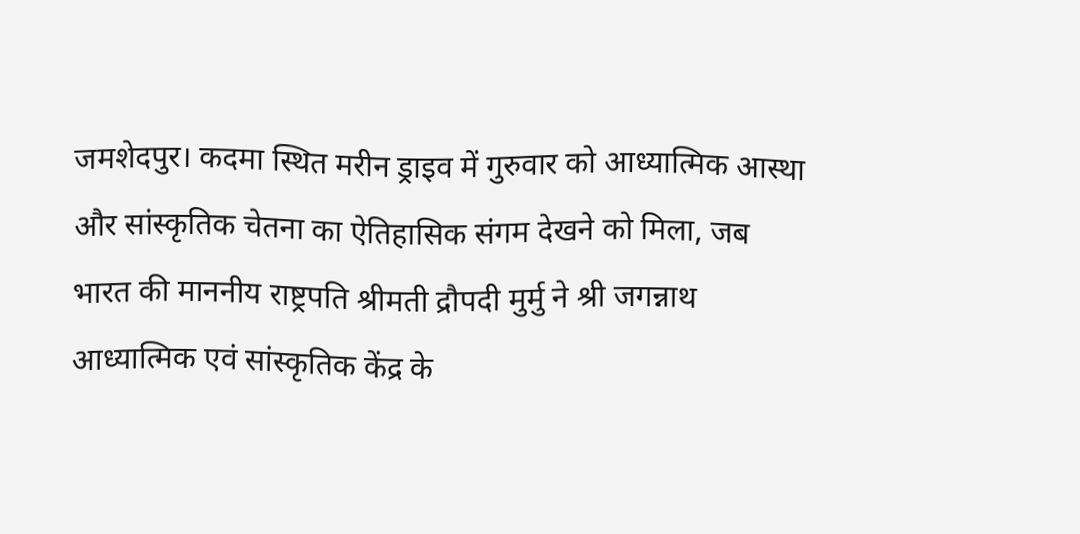जमशेदपुर। कदमा स्थित मरीन ड्राइव में गुरुवार को आध्यात्मिक आस्था और सांस्कृतिक चेतना का ऐतिहासिक संगम देखने को मिला, जब भारत की माननीय राष्ट्रपति श्रीमती द्रौपदी मुर्मु ने श्री जगन्नाथ आध्यात्मिक एवं सांस्कृतिक केंद्र के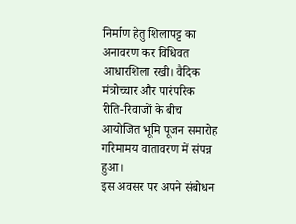निर्माण हेतु शिलापट्ट का अनावरण कर विधिवत आधारशिला रखी। वैदिक मंत्रोच्चार और पारंपरिक रीति-रिवाजों के बीच आयोजित भूमि पूजन समारोह गरिमामय वातावरण में संपन्न हुआ।
इस अवसर पर अपने संबोधन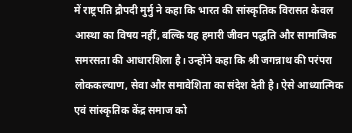में राष्ट्रपति द्रौपदी मुर्मु ने कहा कि भारत की सांस्कृतिक विरासत केवल आस्था का विषय नहीं, बल्कि यह हमारी जीवन पद्धति और सामाजिक समरसता की आधारशिला है। उन्होंने कहा कि श्री जगन्नाथ की परंपरा लोककल्याण, सेवा और समावेशिता का संदेश देती है। ऐसे आध्यात्मिक एवं सांस्कृतिक केंद्र समाज को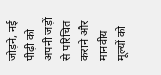जोड़ने, नई पीढ़ी को अपनी जड़ों से परिचित कराने और मानवीय मूल्यों को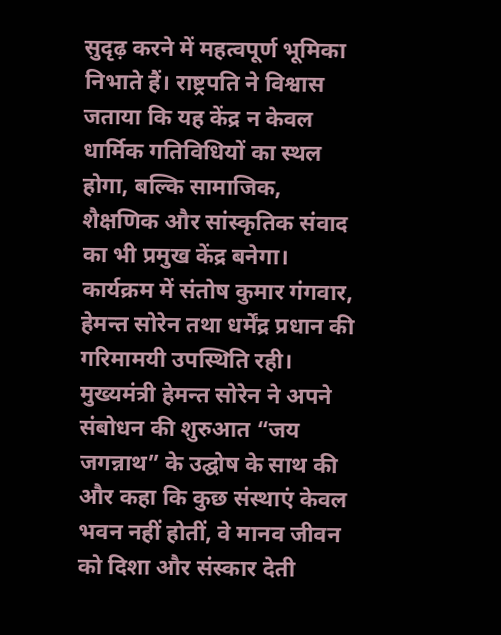सुदृढ़ करने में महत्वपूर्ण भूमिका निभाते हैं। राष्ट्रपति ने विश्वास जताया कि यह केंद्र न केवल धार्मिक गतिविधियों का स्थल होगा, बल्कि सामाजिक, शैक्षणिक और सांस्कृतिक संवाद का भी प्रमुख केंद्र बनेगा।
कार्यक्रम में संतोष कुमार गंगवार, हेमन्त सोरेन तथा धर्मेंद्र प्रधान की गरिमामयी उपस्थिति रही। मुख्यमंत्री हेमन्त सोरेन ने अपने संबोधन की शुरुआत “जय जगन्नाथ” के उद्घोष के साथ की और कहा कि कुछ संस्थाएं केवल भवन नहीं होतीं, वे मानव जीवन को दिशा और संस्कार देती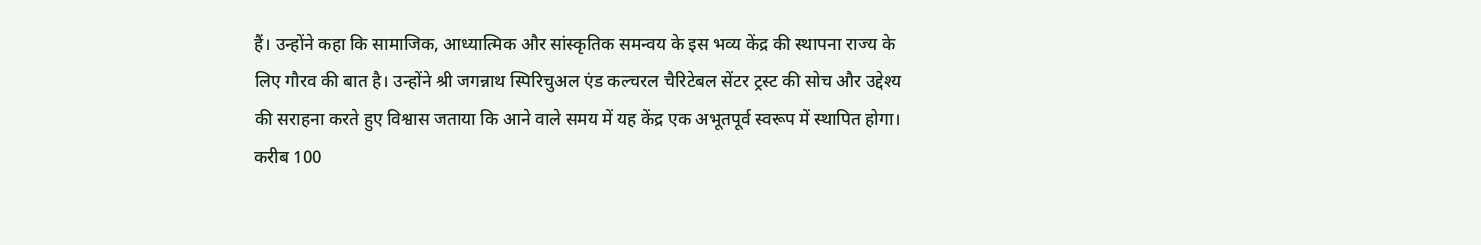हैं। उन्होंने कहा कि सामाजिक, आध्यात्मिक और सांस्कृतिक समन्वय के इस भव्य केंद्र की स्थापना राज्य के लिए गौरव की बात है। उन्होंने श्री जगन्नाथ स्पिरिचुअल एंड कल्चरल चैरिटेबल सेंटर ट्रस्ट की सोच और उद्देश्य की सराहना करते हुए विश्वास जताया कि आने वाले समय में यह केंद्र एक अभूतपूर्व स्वरूप में स्थापित होगा।
करीब 100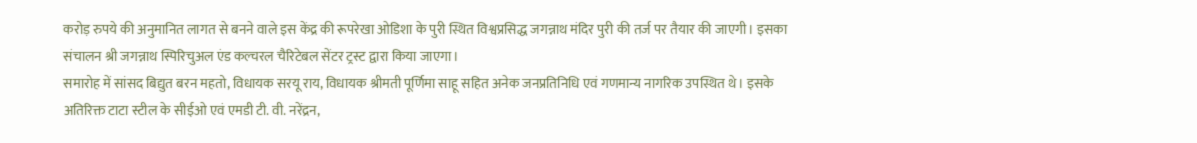करोड़ रुपये की अनुमानित लागत से बनने वाले इस केंद्र की रूपरेखा ओडिशा के पुरी स्थित विश्वप्रसिद्ध जगन्नाथ मंदिर पुरी की तर्ज पर तैयार की जाएगी। इसका संचालन श्री जगन्नाथ स्पिरिचुअल एंड कल्चरल चैरिटेबल सेंटर ट्रस्ट द्वारा किया जाएगा।
समारोह में सांसद बिद्युत बरन महतो, विधायक सरयू राय, विधायक श्रीमती पूर्णिमा साहू सहित अनेक जनप्रतिनिधि एवं गणमान्य नागरिक उपस्थित थे। इसके अतिरिक्त टाटा स्टील के सीईओ एवं एमडी टी. वी. नरेंद्रन,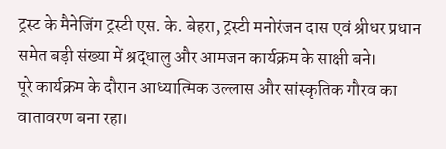ट्रस्ट के मैनेजिंग ट्रस्टी एस. के. बेहरा, ट्रस्टी मनोरंजन दास एवं श्रीधर प्रधान समेत बड़ी संख्या में श्रद्धालु और आमजन कार्यक्रम के साक्षी बने।
पूरे कार्यक्रम के दौरान आध्यात्मिक उल्लास और सांस्कृतिक गौरव का वातावरण बना रहा।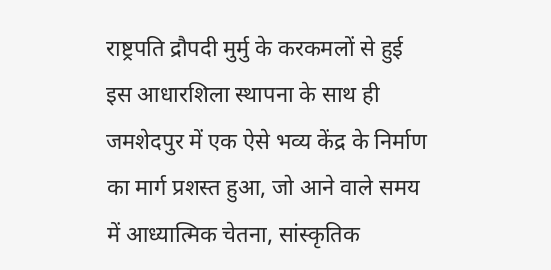राष्ट्रपति द्रौपदी मुर्मु के करकमलों से हुई इस आधारशिला स्थापना के साथ ही जमशेदपुर में एक ऐसे भव्य केंद्र के निर्माण का मार्ग प्रशस्त हुआ, जो आने वाले समय में आध्यात्मिक चेतना, सांस्कृतिक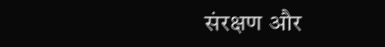संरक्षण और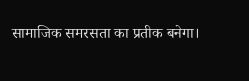सामाजिक समरसता का प्रतीक बनेगा।